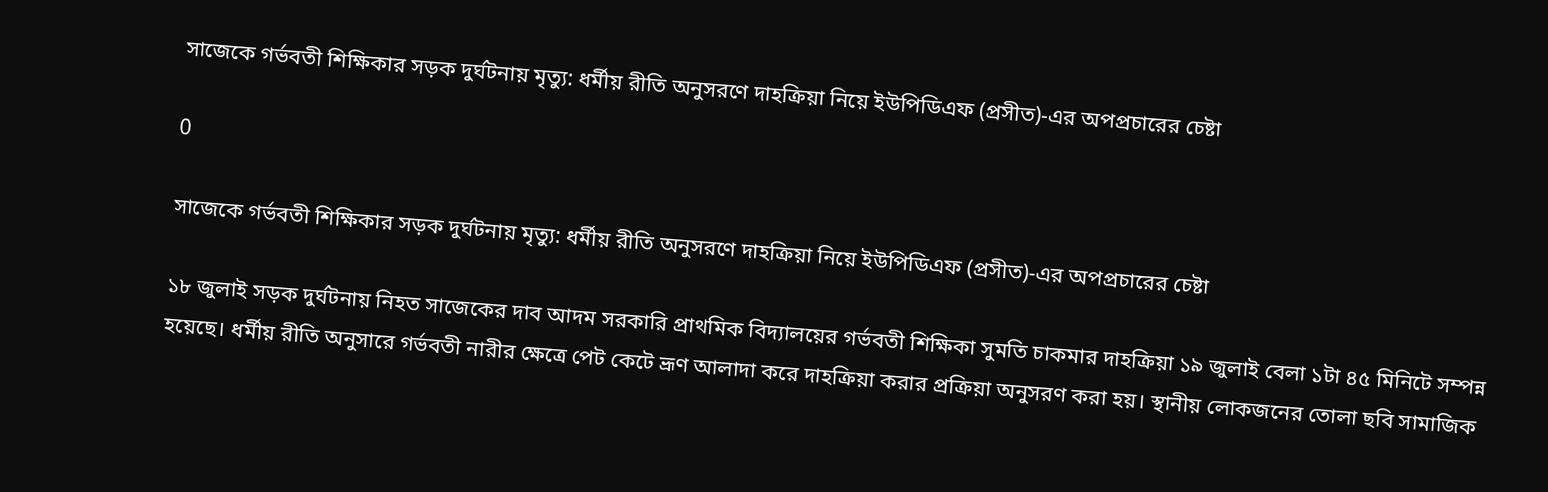সাজেকে গর্ভবতী শিক্ষিকার সড়ক দুর্ঘটনায় মৃত্যু: ধর্মীয় রীতি অনুসরণে দাহক্রিয়া নিয়ে ইউপিডিএফ (প্রসীত)-এর অপপ্রচারের চেষ্টা

0

সাজেকে গর্ভবতী শিক্ষিকার সড়ক দুর্ঘটনায় মৃত্যু: ধর্মীয় রীতি অনুসরণে দাহক্রিয়া নিয়ে ইউপিডিএফ (প্রসীত)-এর অপপ্রচারের চেষ্টা

১৮ জুলাই সড়ক দুর্ঘটনায় নিহত সাজেকের দাব আদম সরকারি প্রাথমিক বিদ্যালয়ের গর্ভবতী শিক্ষিকা সুমতি চাকমার দাহক্রিয়া ১৯ জুলাই বেলা ১টা ৪৫ মিনিটে সম্পন্ন হয়েছে। ধর্মীয় রীতি অনুসারে গর্ভবতী নারীর ক্ষেত্রে পেট কেটে ভ্রূণ আলাদা করে দাহক্রিয়া করার প্রক্রিয়া অনুসরণ করা হয়। স্থানীয় লোকজনের তোলা ছবি সামাজিক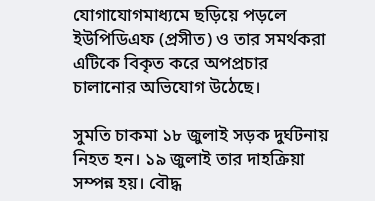যোগাযোগমাধ্যমে ছড়িয়ে পড়লে ইউপিডিএফ (প্রসীত) ও তার সমর্থকরা এটিকে বিকৃত করে অপপ্রচার চালানোর অভিযোগ উঠেছে।

সুমতি চাকমা ১৮ জুলাই সড়ক দুর্ঘটনায় নিহত হন। ১৯ জুলাই তার দাহক্রিয়া সম্পন্ন হয়। বৌদ্ধ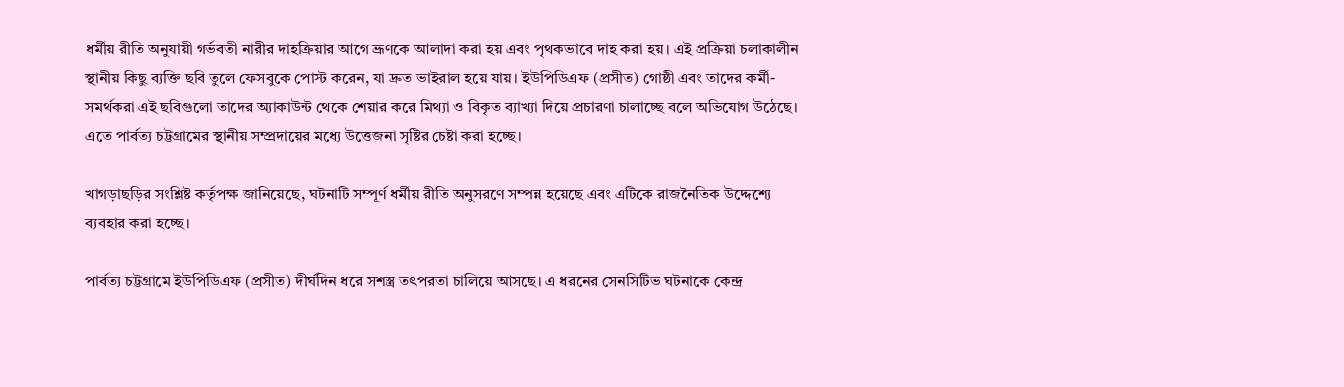ধর্মীয় রীতি অনুযায়ী গর্ভবতী নারীর দাহক্রিয়ার আগে ভ্রূণকে আলাদা করা হয় এবং পৃথকভাবে দাহ করা হয়। এই প্রক্রিয়া চলাকালীন স্থানীয় কিছু ব্যক্তি ছবি তুলে ফেসবুকে পোস্ট করেন, যা দ্রুত ভাইরাল হয়ে যায়। ইউপিডিএফ (প্রসীত) গোষ্ঠী এবং তাদের কর্মী-সমর্থকরা এই ছবিগুলো তাদের অ্যাকাউন্ট থেকে শেয়ার করে মিথ্যা ও বিকৃত ব্যাখ্যা দিয়ে প্রচারণা চালাচ্ছে বলে অভিযোগ উঠেছে। এতে পার্বত্য চট্টগ্রামের স্থানীয় সম্প্রদায়ের মধ্যে উত্তেজনা সৃষ্টির চেষ্টা করা হচ্ছে।

খাগড়াছড়ির সংশ্লিষ্ট কর্তৃপক্ষ জানিয়েছে, ঘটনাটি সম্পূর্ণ ধর্মীয় রীতি অনুসরণে সম্পন্ন হয়েছে এবং এটিকে রাজনৈতিক উদ্দেশ্যে ব্যবহার করা হচ্ছে।

পার্বত্য চট্টগ্রামে ইউপিডিএফ (প্রসীত) দীর্ঘদিন ধরে সশস্ত্র তৎপরতা চালিয়ে আসছে। এ ধরনের সেনসিটিভ ঘটনাকে কেন্দ্র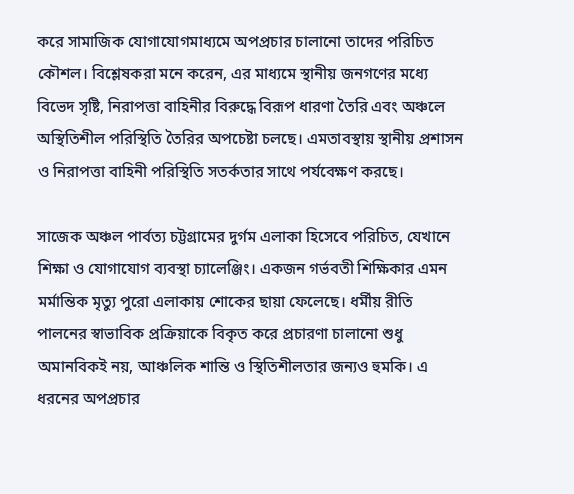করে সামাজিক যোগাযোগমাধ্যমে অপপ্রচার চালানো তাদের পরিচিত কৌশল। বিশ্লেষকরা মনে করেন, এর মাধ্যমে স্থানীয় জনগণের মধ্যে বিভেদ সৃষ্টি, নিরাপত্তা বাহিনীর বিরুদ্ধে বিরূপ ধারণা তৈরি এবং অঞ্চলে অস্থিতিশীল পরিস্থিতি তৈরির অপচেষ্টা চলছে। এমতাবস্থায় স্থানীয় প্রশাসন ও নিরাপত্তা বাহিনী পরিস্থিতি সতর্কতার সাথে পর্যবেক্ষণ করছে।

সাজেক অঞ্চল পার্বত্য চট্টগ্রামের দুর্গম এলাকা হিসেবে পরিচিত, যেখানে শিক্ষা ও যোগাযোগ ব্যবস্থা চ্যালেঞ্জিং। একজন গর্ভবতী শিক্ষিকার এমন মর্মান্তিক মৃত্যু পুরো এলাকায় শোকের ছায়া ফেলেছে। ধর্মীয় রীতি পালনের স্বাভাবিক প্রক্রিয়াকে বিকৃত করে প্রচারণা চালানো শুধু অমানবিকই নয়, আঞ্চলিক শান্তি ও স্থিতিশীলতার জন্যও হুমকি। এ ধরনের অপপ্রচার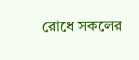রোধে সকলের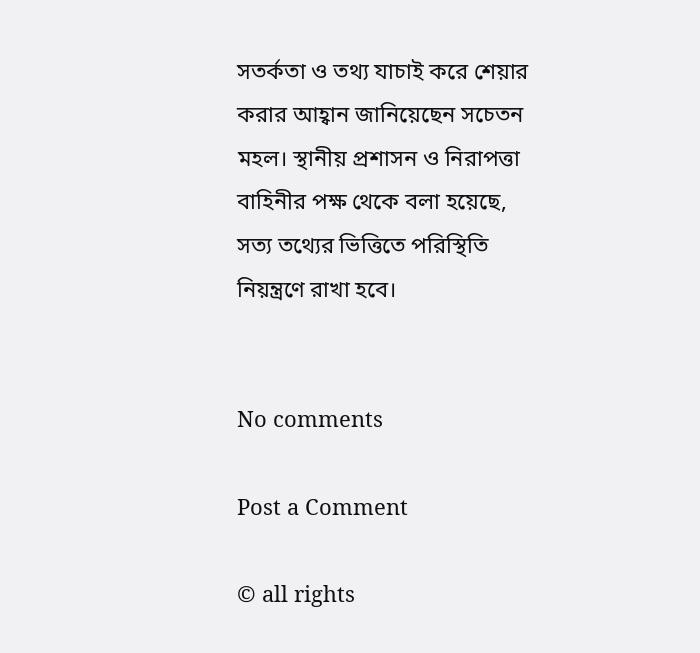সতর্কতা ও তথ্য যাচাই করে শেয়ার করার আহ্বান জানিয়েছেন সচেতন মহল। স্থানীয় প্রশাসন ও নিরাপত্তা বাহিনীর পক্ষ থেকে বলা হয়েছে, সত্য তথ্যের ভিত্তিতে পরিস্থিতি নিয়ন্ত্রণে রাখা হবে।


No comments

Post a Comment

© all rights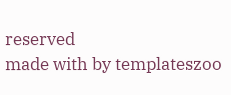reserved
made with by templateszoo